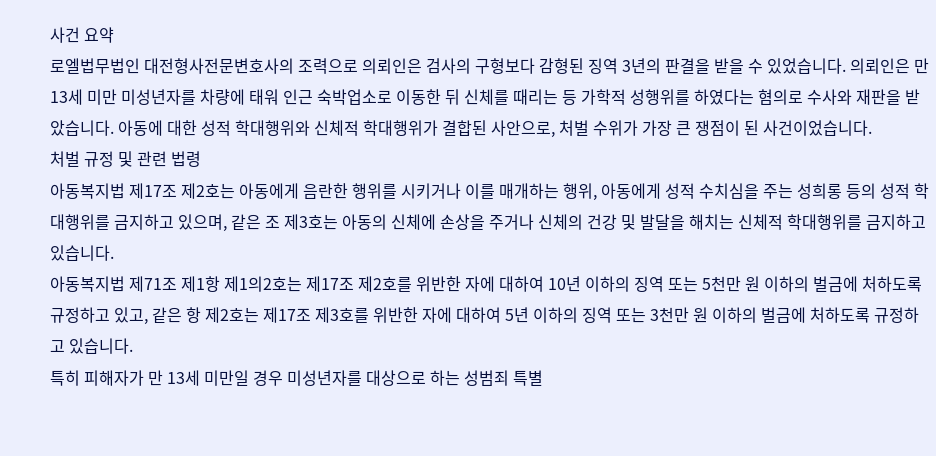사건 요약
로엘법무법인 대전형사전문변호사의 조력으로 의뢰인은 검사의 구형보다 감형된 징역 3년의 판결을 받을 수 있었습니다. 의뢰인은 만 13세 미만 미성년자를 차량에 태워 인근 숙박업소로 이동한 뒤 신체를 때리는 등 가학적 성행위를 하였다는 혐의로 수사와 재판을 받았습니다. 아동에 대한 성적 학대행위와 신체적 학대행위가 결합된 사안으로, 처벌 수위가 가장 큰 쟁점이 된 사건이었습니다.
처벌 규정 및 관련 법령
아동복지법 제17조 제2호는 아동에게 음란한 행위를 시키거나 이를 매개하는 행위, 아동에게 성적 수치심을 주는 성희롱 등의 성적 학대행위를 금지하고 있으며, 같은 조 제3호는 아동의 신체에 손상을 주거나 신체의 건강 및 발달을 해치는 신체적 학대행위를 금지하고 있습니다.
아동복지법 제71조 제1항 제1의2호는 제17조 제2호를 위반한 자에 대하여 10년 이하의 징역 또는 5천만 원 이하의 벌금에 처하도록 규정하고 있고, 같은 항 제2호는 제17조 제3호를 위반한 자에 대하여 5년 이하의 징역 또는 3천만 원 이하의 벌금에 처하도록 규정하고 있습니다.
특히 피해자가 만 13세 미만일 경우 미성년자를 대상으로 하는 성범죄 특별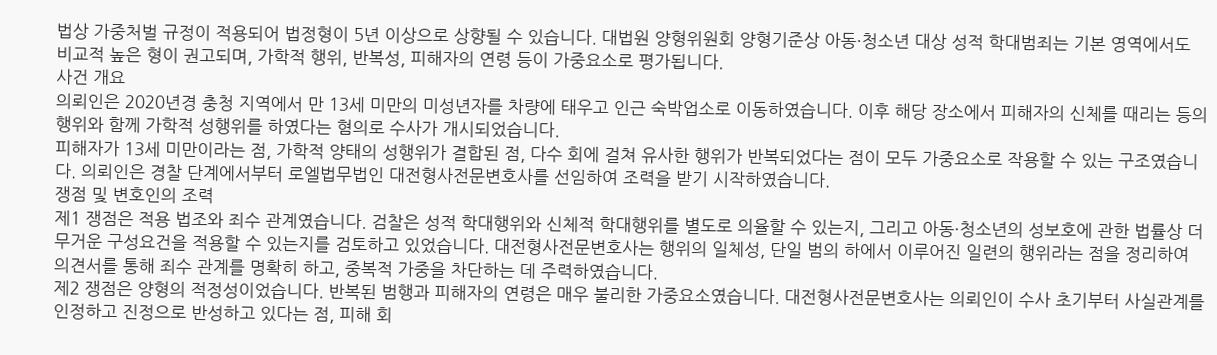법상 가중처벌 규정이 적용되어 법정형이 5년 이상으로 상향될 수 있습니다. 대법원 양형위원회 양형기준상 아동·청소년 대상 성적 학대범죄는 기본 영역에서도 비교적 높은 형이 권고되며, 가학적 행위, 반복성, 피해자의 연령 등이 가중요소로 평가됩니다.
사건 개요
의뢰인은 2020년경 충청 지역에서 만 13세 미만의 미성년자를 차량에 태우고 인근 숙박업소로 이동하였습니다. 이후 해당 장소에서 피해자의 신체를 때리는 등의 행위와 함께 가학적 성행위를 하였다는 혐의로 수사가 개시되었습니다.
피해자가 13세 미만이라는 점, 가학적 양태의 성행위가 결합된 점, 다수 회에 걸쳐 유사한 행위가 반복되었다는 점이 모두 가중요소로 작용할 수 있는 구조였습니다. 의뢰인은 경찰 단계에서부터 로엘법무법인 대전형사전문변호사를 선임하여 조력을 받기 시작하였습니다.
쟁점 및 변호인의 조력
제1 쟁점은 적용 법조와 죄수 관계였습니다. 검찰은 성적 학대행위와 신체적 학대행위를 별도로 의율할 수 있는지, 그리고 아동·청소년의 성보호에 관한 법률상 더 무거운 구성요건을 적용할 수 있는지를 검토하고 있었습니다. 대전형사전문변호사는 행위의 일체성, 단일 범의 하에서 이루어진 일련의 행위라는 점을 정리하여 의견서를 통해 죄수 관계를 명확히 하고, 중복적 가중을 차단하는 데 주력하였습니다.
제2 쟁점은 양형의 적정성이었습니다. 반복된 범행과 피해자의 연령은 매우 불리한 가중요소였습니다. 대전형사전문변호사는 의뢰인이 수사 초기부터 사실관계를 인정하고 진정으로 반성하고 있다는 점, 피해 회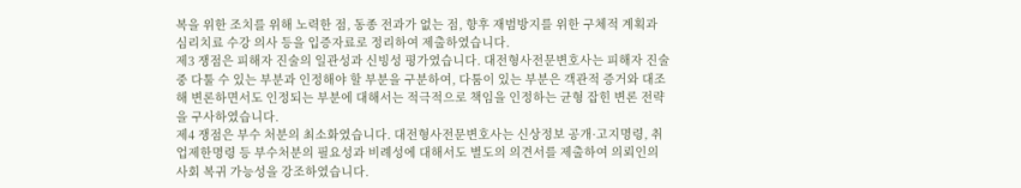복을 위한 조치를 위해 노력한 점, 동종 전과가 없는 점, 향후 재범방지를 위한 구체적 계획과 심리치료 수강 의사 등을 입증자료로 정리하여 제출하였습니다.
제3 쟁점은 피해자 진술의 일관성과 신빙성 평가였습니다. 대전형사전문변호사는 피해자 진술 중 다툴 수 있는 부분과 인정해야 할 부분을 구분하여, 다툼이 있는 부분은 객관적 증거와 대조해 변론하면서도 인정되는 부분에 대해서는 적극적으로 책임을 인정하는 균형 잡힌 변론 전략을 구사하였습니다.
제4 쟁점은 부수 처분의 최소화였습니다. 대전형사전문변호사는 신상정보 공개·고지명령, 취업제한명령 등 부수처분의 필요성과 비례성에 대해서도 별도의 의견서를 제출하여 의뢰인의 사회 복귀 가능성을 강조하였습니다.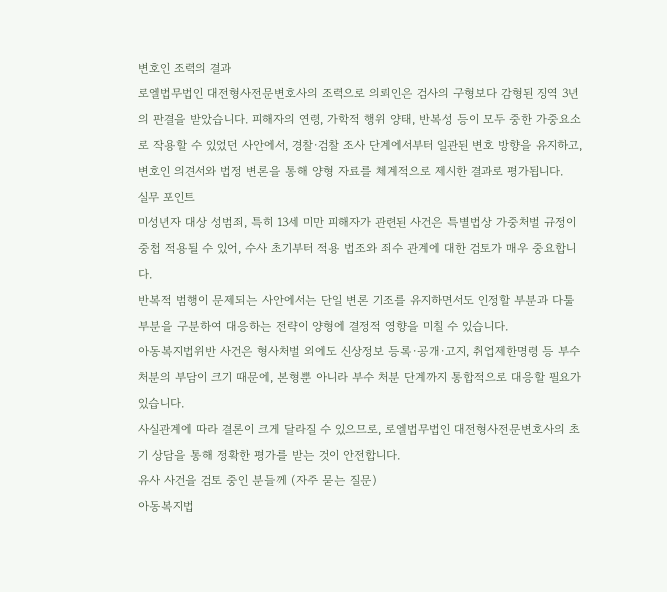변호인 조력의 결과
로엘법무법인 대전형사전문변호사의 조력으로 의뢰인은 검사의 구형보다 감형된 징역 3년의 판결을 받았습니다. 피해자의 연령, 가학적 행위 양태, 반복성 등이 모두 중한 가중요소로 작용할 수 있었던 사안에서, 경찰·검찰 조사 단계에서부터 일관된 변호 방향을 유지하고, 변호인 의견서와 법정 변론을 통해 양형 자료를 체계적으로 제시한 결과로 평가됩니다.
실무 포인트
미성년자 대상 성범죄, 특히 13세 미만 피해자가 관련된 사건은 특별법상 가중처벌 규정이 중첩 적용될 수 있어, 수사 초기부터 적용 법조와 죄수 관계에 대한 검토가 매우 중요합니다.
반복적 범행이 문제되는 사안에서는 단일 변론 기조를 유지하면서도 인정할 부분과 다툴 부분을 구분하여 대응하는 전략이 양형에 결정적 영향을 미칠 수 있습니다.
아동복지법위반 사건은 형사처벌 외에도 신상정보 등록·공개·고지, 취업제한명령 등 부수 처분의 부담이 크기 때문에, 본형뿐 아니라 부수 처분 단계까지 통합적으로 대응할 필요가 있습니다.
사실관계에 따라 결론이 크게 달라질 수 있으므로, 로엘법무법인 대전형사전문변호사의 초기 상담을 통해 정확한 평가를 받는 것이 안전합니다.
유사 사건을 검토 중인 분들께 (자주 묻는 질문)
아동복지법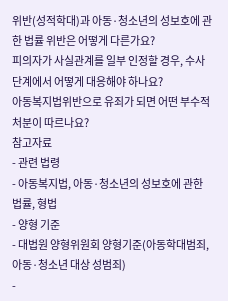위반(성적학대)과 아동·청소년의 성보호에 관한 법률 위반은 어떻게 다른가요?
피의자가 사실관계를 일부 인정할 경우, 수사 단계에서 어떻게 대응해야 하나요?
아동복지법위반으로 유죄가 되면 어떤 부수적 처분이 따르나요?
참고자료
- 관련 법령
- 아동복지법, 아동·청소년의 성보호에 관한 법률, 형법
- 양형 기준
- 대법원 양형위원회 양형기준(아동학대범죄, 아동·청소년 대상 성범죄)
-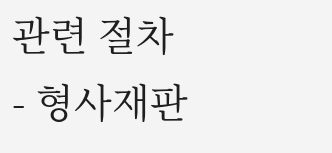관련 절차
- 형사재판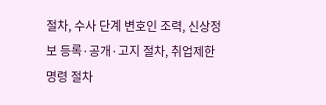절차, 수사 단계 변호인 조력, 신상정보 등록·공개·고지 절차, 취업제한명령 절차